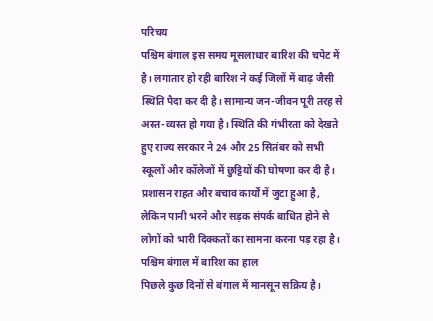परिचय
पश्चिम बंगाल इस समय मूसलाधार बारिश की चपेट में है। लगातार हो रही बारिश ने कई जिलों में बाढ़ जैसी स्थिति पैदा कर दी है। सामान्य जन-जीवन पूरी तरह से अस्त-व्यस्त हो गया है। स्थिति की गंभीरता को देखते हुए राज्य सरकार ने 24 और 25 सितंबर को सभी स्कूलों और कॉलेजों में छुट्टियों की घोषणा कर दी है। प्रशासन राहत और बचाव कार्यों में जुटा हुआ है, लेकिन पानी भरने और सड़क संपर्क बाधित होने से लोगों को भारी दिक्कतों का सामना करना पड़ रहा है।
पश्चिम बंगाल में बारिश का हाल
पिछले कुछ दिनों से बंगाल में मानसून सक्रिय है।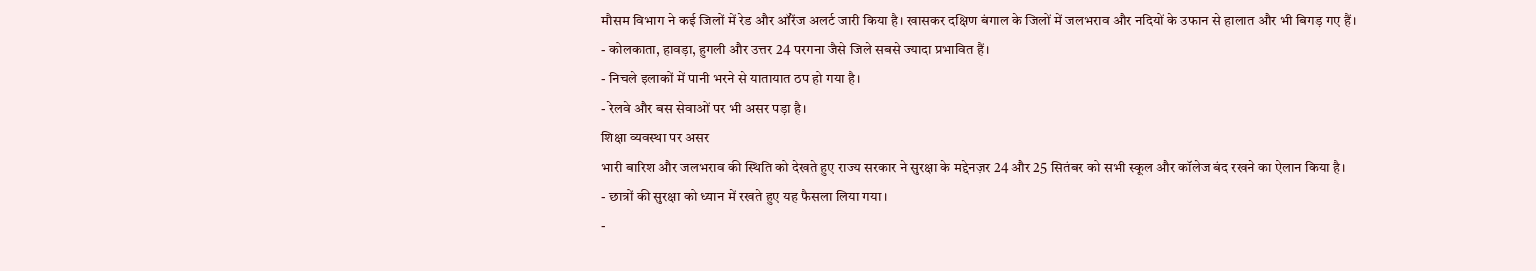मौसम विभाग ने कई जिलों में रेड और ऑरेंज अलर्ट जारी किया है। खासकर दक्षिण बंगाल के जिलों में जलभराव और नदियों के उफान से हालात और भी बिगड़ गए हैं।
- कोलकाता, हावड़ा, हुगली और उत्तर 24 परगना जैसे जिले सबसे ज्यादा प्रभावित हैं।
- निचले इलाकों में पानी भरने से यातायात ठप हो गया है।
- रेलवे और बस सेवाओं पर भी असर पड़ा है।
शिक्षा व्यवस्था पर असर
भारी बारिश और जलभराव की स्थिति को देखते हुए राज्य सरकार ने सुरक्षा के मद्देनज़र 24 और 25 सितंबर को सभी स्कूल और कॉलेज बंद रखने का ऐलान किया है।
- छात्रों की सुरक्षा को ध्यान में रखते हुए यह फैसला लिया गया।
-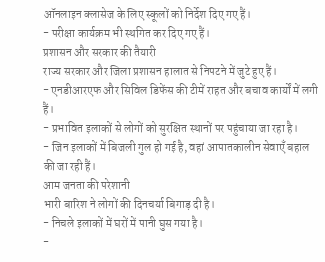ऑनलाइन क्लासेज के लिए स्कूलों को निर्देश दिए गए हैं।
- परीक्षा कार्यक्रम भी स्थगित कर दिए गए हैं।
प्रशासन और सरकार की तैयारी
राज्य सरकार और जिला प्रशासन हालात से निपटने में जुटे हुए हैं।
- एनडीआरएफ और सिविल डिफेंस की टीमें राहत और बचाव कार्यों में लगी हैं।
- प्रभावित इलाकों से लोगों को सुरक्षित स्थानों पर पहुंचाया जा रहा है।
- जिन इलाकों में बिजली गुल हो गई है, वहां आपातकालीन सेवाएँ बहाल की जा रही हैं।
आम जनता की परेशानी
भारी बारिश ने लोगों की दिनचर्या बिगाड़ दी है।
- निचले इलाकों में घरों में पानी घुस गया है।
-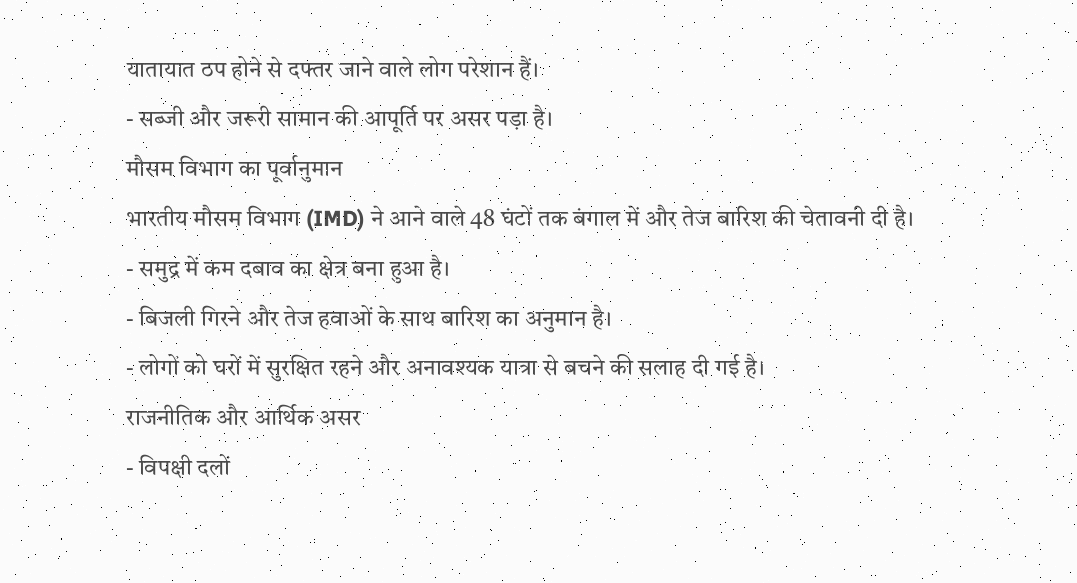यातायात ठप होने से दफ्तर जाने वाले लोग परेशान हैं।
- सब्जी और जरूरी सामान की आपूर्ति पर असर पड़ा है।
मौसम विभाग का पूर्वानुमान
भारतीय मौसम विभाग (IMD) ने आने वाले 48 घंटों तक बंगाल में और तेज बारिश की चेतावनी दी है।
- समुद्र में कम दबाव का क्षेत्र बना हुआ है।
- बिजली गिरने और तेज हवाओं के साथ बारिश का अनुमान है।
- लोगों को घरों में सुरक्षित रहने और अनावश्यक यात्रा से बचने की सलाह दी गई है।
राजनीतिक और आर्थिक असर
- विपक्षी दलों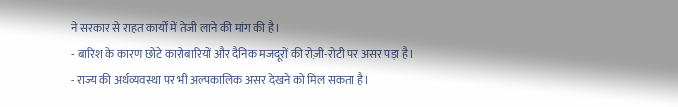ने सरकार से राहत कार्यों में तेजी लाने की मांग की है।
- बारिश के कारण छोटे कारोबारियों और दैनिक मजदूरों की रोज़ी-रोटी पर असर पड़ा है।
- राज्य की अर्थव्यवस्था पर भी अल्पकालिक असर देखने को मिल सकता है।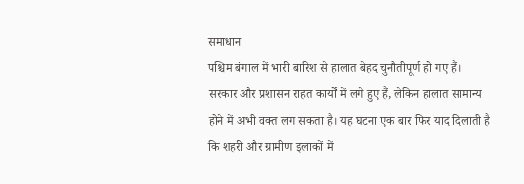समाधान
पश्चिम बंगाल में भारी बारिश से हालात बेहद चुनौतीपूर्ण हो गए हैं। सरकार और प्रशासन राहत कार्यों में लगे हुए हैं, लेकिन हालात सामान्य होने में अभी वक्त लग सकता है। यह घटना एक बार फिर याद दिलाती है कि शहरी और ग्रामीण इलाकों में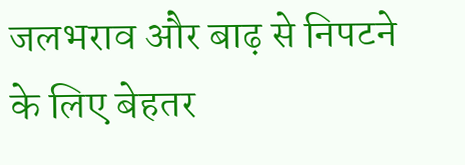जलभराव और बाढ़ से निपटने के लिए बेहतर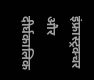इंफ्रास्ट्रक्चर और दीर्घकालिक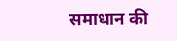समाधान की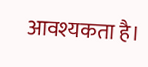आवश्यकता है।